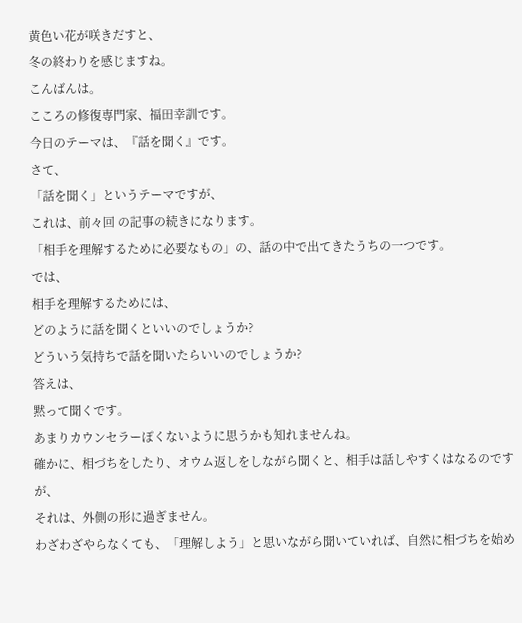黄色い花が咲きだすと、
冬の終わりを感じますね。
こんばんは。
こころの修復専門家、福田幸訓です。
今日のテーマは、『話を聞く』です。
さて、
「話を聞く」というテーマですが、
これは、前々回 の記事の続きになります。
「相手を理解するために必要なもの」の、話の中で出てきたうちの一つです。
では、
相手を理解するためには、
どのように話を聞くといいのでしょうか?
どういう気持ちで話を聞いたらいいのでしょうか?
答えは、
黙って聞くです。
あまりカウンセラーぽくないように思うかも知れませんね。
確かに、相づちをしたり、オウム返しをしながら聞くと、相手は話しやすくはなるのですが、
それは、外側の形に過ぎません。
わざわざやらなくても、「理解しよう」と思いながら聞いていれば、自然に相づちを始め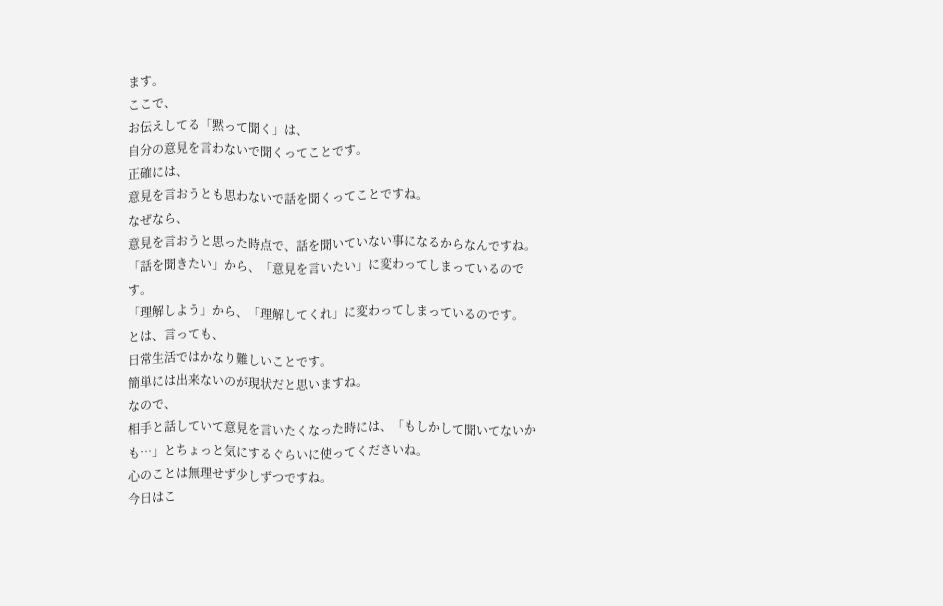ます。
ここで、
お伝えしてる「黙って聞く」は、
自分の意見を言わないで聞くってことです。
正確には、
意見を言おうとも思わないで話を聞くってことですね。
なぜなら、
意見を言おうと思った時点で、話を聞いていない事になるからなんですね。
「話を聞きたい」から、「意見を言いたい」に変わってしまっているのです。
「理解しよう」から、「理解してくれ」に変わってしまっているのです。
とは、言っても、
日常生活ではかなり難しいことです。
簡単には出来ないのが現状だと思いますね。
なので、
相手と話していて意見を言いたくなった時には、「もしかして聞いてないかも…」とちょっと気にするぐらいに使ってくださいね。
心のことは無理せず少しずつですね。
今日はこ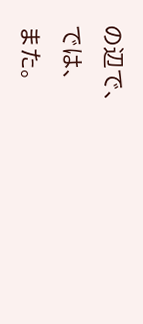の辺で、
では、
また。